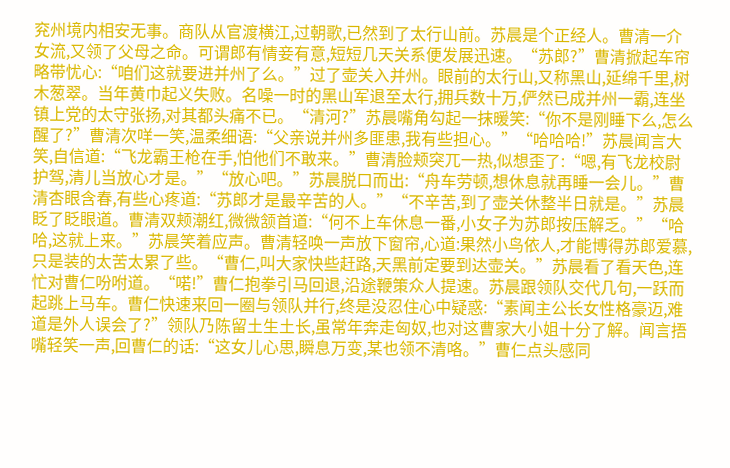兖州境内相安无事。商队从官渡横江,过朝歌,已然到了太行山前。苏晨是个正经人。曹清一介女流,又领了父母之命。可谓郎有情妾有意,短短几天关系便发展迅速。“苏郎?”曹清掀起车帘略带忧心:“咱们这就要进并州了么。”过了壶关入并州。眼前的太行山,又称黑山,延绵千里,树木葱翠。当年黄巾起义失败。名噪一时的黑山军退至太行,拥兵数十万,俨然已成并州一霸,连坐镇上党的太守张扬,对其都头痛不已。“清河?”苏晨嘴角勾起一抹暖笑:“你不是刚睡下么,怎么醒了?”曹清次咩一笑,温柔细语:“父亲说并州多匪患,我有些担心。”“哈哈哈!”苏晨闻言大笑,自信道:“飞龙霸王枪在手,怕他们不敢来。”曹清脸颊突兀一热,似想歪了:“嗯,有飞龙校尉护驾,清儿当放心才是。”“放心吧。”苏晨脱口而出:“舟车劳顿,想休息就再睡一会儿。”曹清杏眼含春,有些心疼道:“苏郎才是最辛苦的人。”“不辛苦,到了壶关休整半日就是。”苏晨眨了眨眼道。曹清双颊潮红,微微颔首道:“何不上车休息一番,小女子为苏郎按压解乏。”“哈哈,这就上来。”苏晨笑着应声。曹清轻唤一声放下窗帘,心道:果然小鸟依人,才能博得苏郎爱慕,只是装的太苦太累了些。“曹仁,叫大家快些赶路,天黑前定要到达壶关。”苏晨看了看天色,连忙对曹仁吩咐道。“喏!”曹仁抱拳引马回退,沿途鞭策众人提速。苏晨跟领队交代几句,一跃而起跳上马车。曹仁快速来回一圈与领队并行,终是没忍住心中疑惑:“素闻主公长女性格豪迈,难道是外人误会了?”领队乃陈留土生土长,虽常年奔走匈奴,也对这曹家大小姐十分了解。闻言捂嘴轻笑一声,回曹仁的话:“这女儿心思,瞬息万变,某也领不清咯。”曹仁点头感同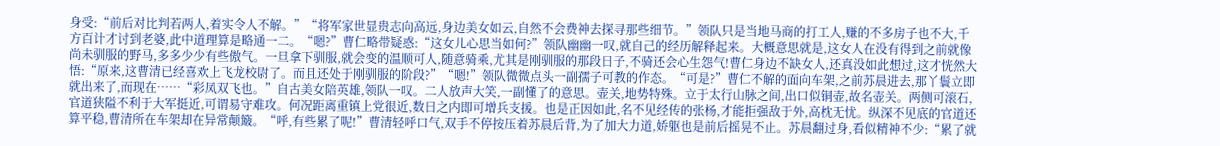身受:“前后对比判若两人,着实令人不解。”“将军家世显贵志向高远,身边美女如云,自然不会费神去探寻那些细节。”领队只是当地马商的打工人,赚的不多房子也不大,千方百计才讨到老婆,此中道理算是略通一二。“嗯?”曹仁略带疑惑:“这女儿心思当如何?”领队幽幽一叹,就自己的经历解释起来。大概意思就是,这女人在没有得到之前就像尚未驯服的野马,多多少少有些傲气。一旦拿下驯服,就会变的温顺可人,随意骑乘,尤其是刚驯服的那段日子,不骑还会心生怨气!曹仁身边不缺女人,还真没如此想过,这才恍然大悟:“原来,这曹清已经喜欢上飞龙校尉了。而且还处于刚驯服的阶段?”“嗯!”领队微微点头一副孺子可教的作态。“可是?”曹仁不解的面向车架,之前苏晨进去,那丫鬟立即就出来了,而现在……“彩凤双飞也。”自古美女陪英雄,领队一叹。二人放声大笑,一副懂了的意思。壶关,地势特殊。立于太行山脉之间,出口似铜壶,故名壶关。两侧可滚石,官道狭隘不利于大军挺近,可谓易守难攻。何况距离重镇上党很近,数日之内即可增兵支援。也是正因如此,名不见经传的张杨,才能拒强敌于外,高枕无忧。纵深不见底的官道还算平稳,曹清所在车架却在异常颠簸。“呼,有些累了呢!”曹清轻呼口气,双手不停按压着苏晨后背,为了加大力道,娇躯也是前后摇晃不止。苏晨翻过身,看似精神不少:“累了就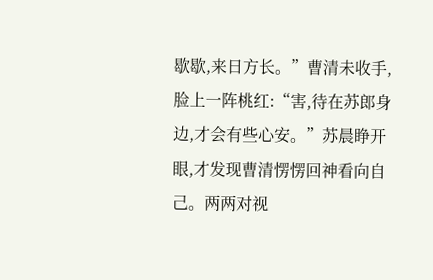歇歇,来日方长。”曹清未收手,脸上一阵桃红:“害,待在苏郎身边,才会有些心安。”苏晨睁开眼,才发现曹清愣愣回神看向自己。两两对视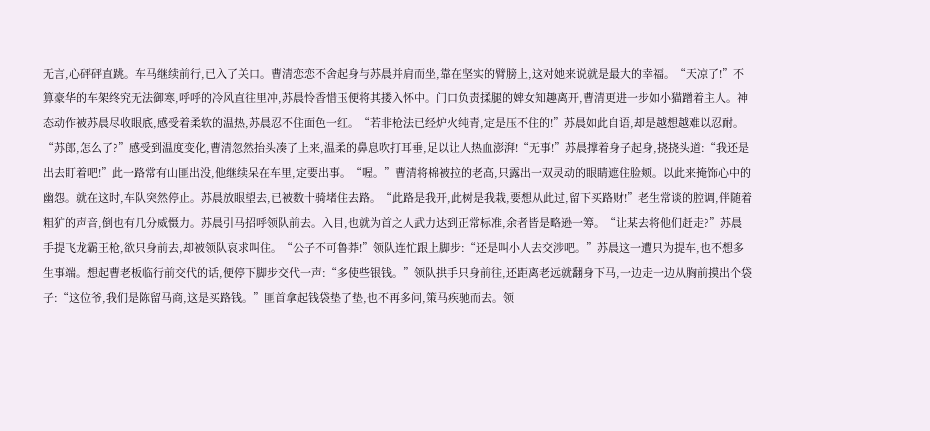无言,心砰砰直跳。车马继续前行,已入了关口。曹清恋恋不舍起身与苏晨并肩而坐,靠在坚实的臂膀上,这对她来说就是最大的幸福。“天凉了!”不算豪华的车架终究无法御寒,呼呼的冷风直往里冲,苏晨怜香惜玉便将其搂入怀中。门口负责揉腿的婢女知趣离开,曹清更进一步如小猫蹭着主人。神态动作被苏晨尽收眼底,感受着柔软的温热,苏晨忍不住面色一红。“若非枪法已经炉火纯青,定是压不住的!”苏晨如此自语,却是越想越难以忍耐。“苏郎,怎么了?”感受到温度变化,曹清忽然抬头凑了上来,温柔的鼻息吹打耳垂,足以让人热血澎湃!“无事!”苏晨撑着身子起身,挠挠头道:“我还是出去盯着吧!”此一路常有山匪出没,他继续呆在车里,定要出事。“喔。”曹清将棉被拉的老高,只露出一双灵动的眼睛遮住脸颊。以此来掩饰心中的幽怨。就在这时,车队突然停止。苏晨放眼望去,已被数十骑堵住去路。“此路是我开,此树是我栽,要想从此过,留下买路财!”老生常谈的腔调,伴随着粗犷的声音,倒也有几分威慑力。苏晨引马招呼领队前去。入目,也就为首之人武力达到正常标准,余者皆是略逊一筹。“让某去将他们赶走?”苏晨手提飞龙霸王枪,欲只身前去,却被领队哀求叫住。“公子不可鲁莽!”领队连忙跟上脚步:“还是叫小人去交涉吧。”苏晨这一遭只为提车,也不想多生事端。想起曹老板临行前交代的话,便停下脚步交代一声:“多使些银钱。”领队拱手只身前往,还距离老远就翻身下马,一边走一边从胸前摸出个袋子:“这位爷,我们是陈留马商,这是买路钱。”匪首拿起钱袋垫了垫,也不再多问,策马疾驰而去。领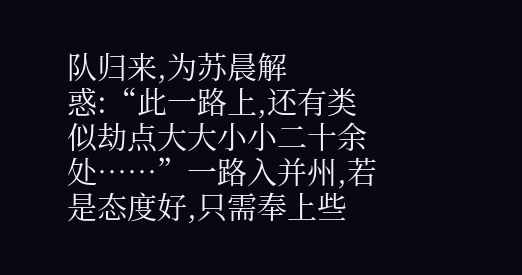队归来,为苏晨解惑:“此一路上,还有类似劫点大大小小二十余处……”一路入并州,若是态度好,只需奉上些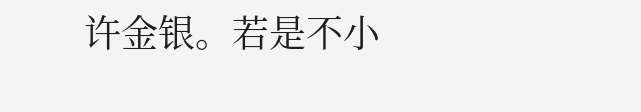许金银。若是不小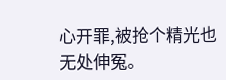心开罪,被抢个精光也无处伸冤。